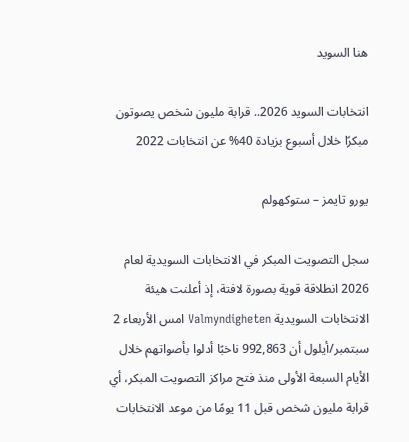هنا السويد

انتخابات السويد 2026.. قرابة مليون شخص يصوتون مبكرًا خلال أسبوع بزيادة 40% عن انتخابات 2022

يورو تايمز – ستوكهولم

سجل التصويت المبكر في الانتخابات السويدية لعام 2026 انطلاقة قوية بصورة لافتة، إذ أعلنت هيئة الانتخابات السويدية Valmyndigheten امس الأربعاء 2 سبتمبر/أيلول أن 992,863 ناخبًا أدلوا بأصواتهم خلال الأيام السبعة الأولى منذ فتح مراكز التصويت المبكر، أي قرابة مليون شخص قبل 11 يومًا من موعد الانتخابات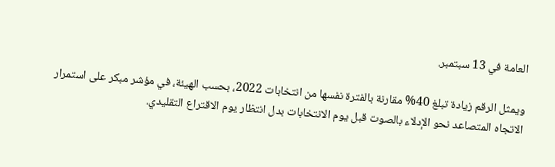العامة في 13 سبتمبر.

ويمثل الرقم زيادة تبلغ 40% مقارنة بالفترة نفسها من انتخابات 2022، بحسب الهيئة، في مؤشر مبكر على استمرار الاتجاه المتصاعد نحو الإدلاء بالصوت قبل يوم الانتخابات بدل انتظار يوم الاقتراع التقليدي.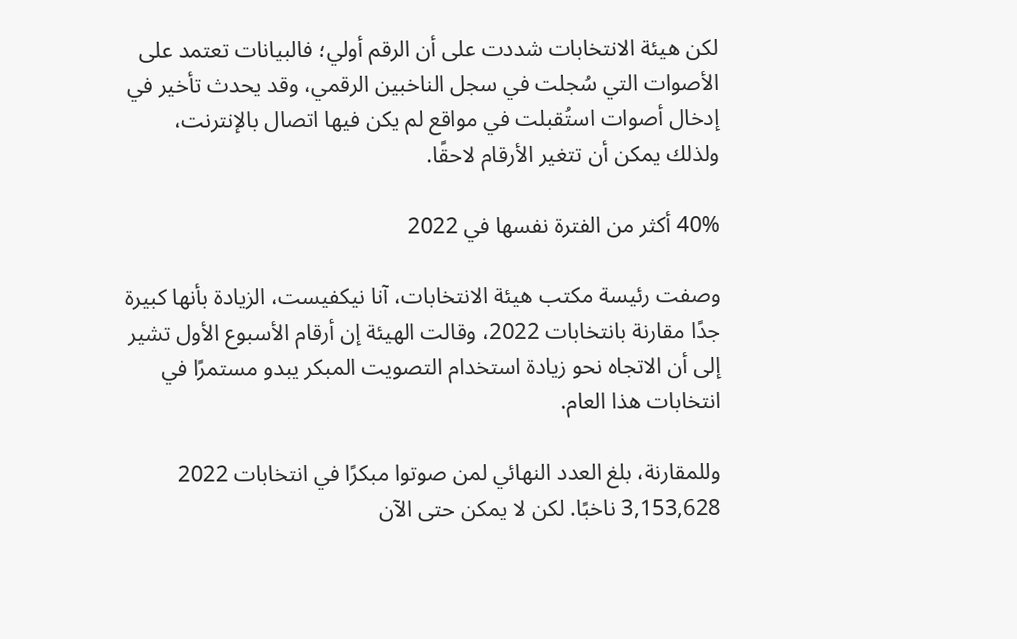لكن هيئة الانتخابات شددت على أن الرقم أولي؛ فالبيانات تعتمد على الأصوات التي سُجلت في سجل الناخبين الرقمي، وقد يحدث تأخير في إدخال أصوات استُقبلت في مواقع لم يكن فيها اتصال بالإنترنت، ولذلك يمكن أن تتغير الأرقام لاحقًا.

40% أكثر من الفترة نفسها في 2022

وصفت رئيسة مكتب هيئة الانتخابات، آنا نيكفيست، الزيادة بأنها كبيرة جدًا مقارنة بانتخابات 2022، وقالت الهيئة إن أرقام الأسبوع الأول تشير إلى أن الاتجاه نحو زيادة استخدام التصويت المبكر يبدو مستمرًا في انتخابات هذا العام.

وللمقارنة، بلغ العدد النهائي لمن صوتوا مبكرًا في انتخابات 2022 3,153,628 ناخبًا. لكن لا يمكن حتى الآن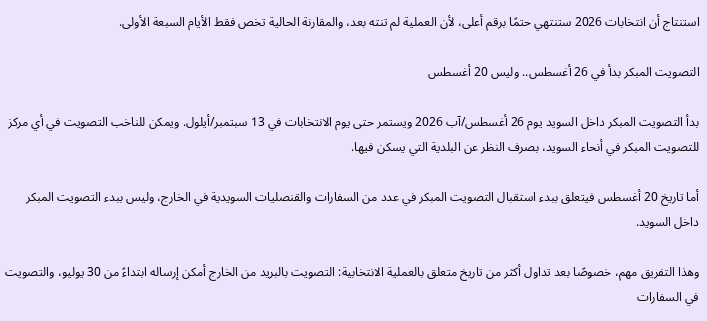استنتاج أن انتخابات 2026 ستنتهي حتمًا برقم أعلى، لأن العملية لم تنته بعد، والمقارنة الحالية تخص فقط الأيام السبعة الأولى.

التصويت المبكر بدأ في 26 أغسطس.. وليس 20 أغسطس

بدأ التصويت المبكر داخل السويد يوم 26 أغسطس/آب 2026 ويستمر حتى يوم الانتخابات في 13 سبتمبر/أيلول. ويمكن للناخب التصويت في أي مركز للتصويت المبكر في أنحاء السويد، بصرف النظر عن البلدية التي يسكن فيها.

أما تاريخ 20 أغسطس فيتعلق ببدء استقبال التصويت المبكر في عدد من السفارات والقنصليات السويدية في الخارج، وليس ببدء التصويت المبكر داخل السويد.

وهذا التفريق مهم، خصوصًا بعد تداول أكثر من تاريخ متعلق بالعملية الانتخابية: التصويت بالبريد من الخارج أمكن إرساله ابتداءً من 30 يوليو، والتصويت في السفارات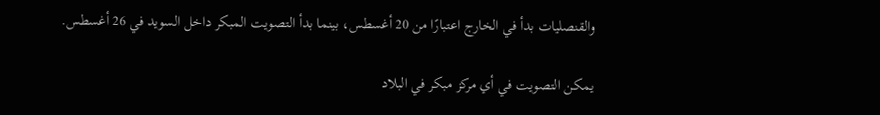والقنصليات بدأ في الخارج اعتبارًا من 20 أغسطس، بينما بدأ التصويت المبكر داخل السويد في 26 أغسطس.

يمكن التصويت في أي مركز مبكر في البلاد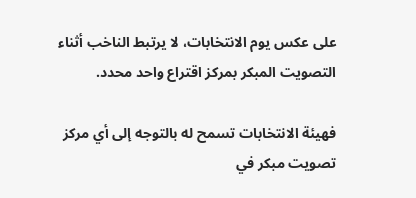على عكس يوم الانتخابات، لا يرتبط الناخب أثناء التصويت المبكر بمركز اقتراع واحد محدد.

فهيئة الانتخابات تسمح له بالتوجه إلى أي مركز تصويت مبكر في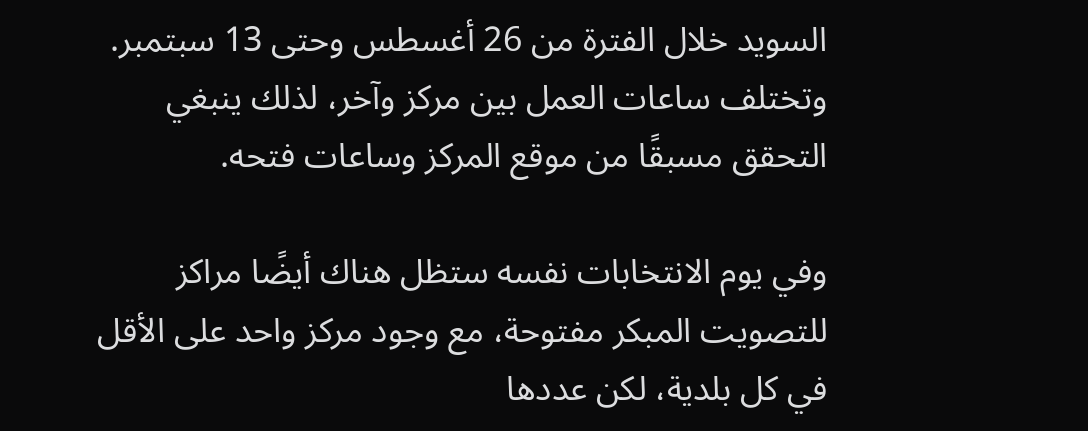السويد خلال الفترة من 26 أغسطس وحتى 13 سبتمبر. وتختلف ساعات العمل بين مركز وآخر، لذلك ينبغي التحقق مسبقًا من موقع المركز وساعات فتحه.

وفي يوم الانتخابات نفسه ستظل هناك أيضًا مراكز للتصويت المبكر مفتوحة، مع وجود مركز واحد على الأقل في كل بلدية، لكن عددها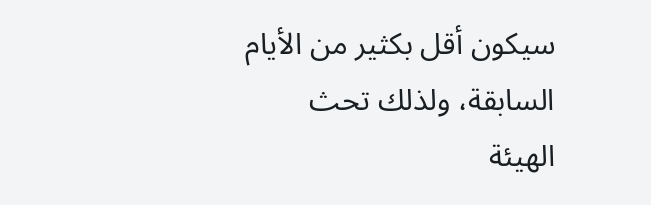سيكون أقل بكثير من الأيام السابقة، ولذلك تحث الهيئة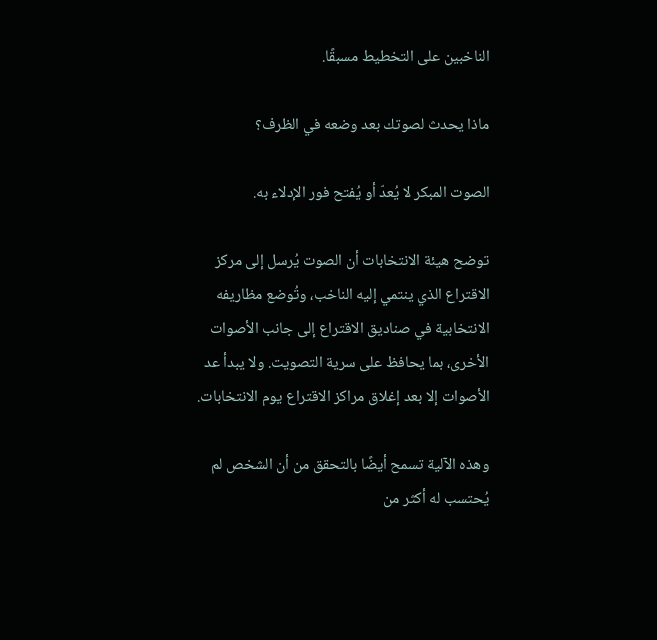الناخبين على التخطيط مسبقًا.

ماذا يحدث لصوتك بعد وضعه في الظرف؟

الصوت المبكر لا يُعدّ أو يُفتح فور الإدلاء به.

توضح هيئة الانتخابات أن الصوت يُرسل إلى مركز الاقتراع الذي ينتمي إليه الناخب، وتُوضع مظاريفه الانتخابية في صناديق الاقتراع إلى جانب الأصوات الأخرى، بما يحافظ على سرية التصويت. ولا يبدأ عد الأصوات إلا بعد إغلاق مراكز الاقتراع يوم الانتخابات.

وهذه الآلية تسمح أيضًا بالتحقق من أن الشخص لم يُحتسب له أكثر من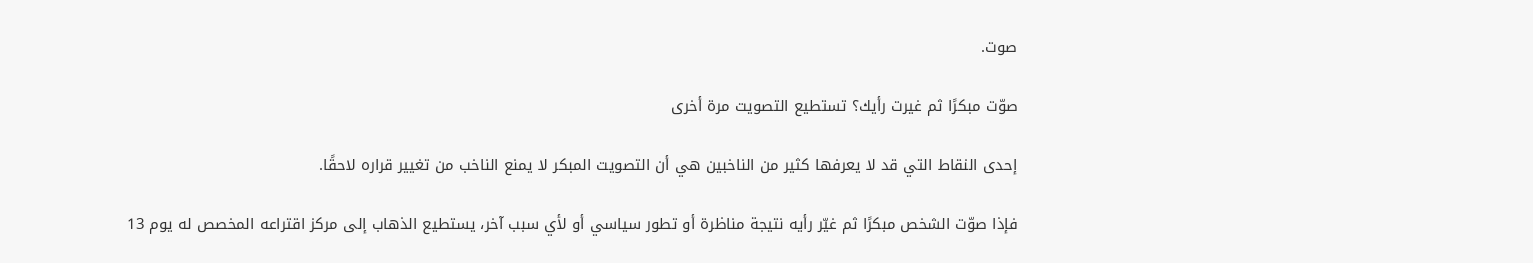صوت.

صوّت مبكرًا ثم غيرت رأيك؟ تستطيع التصويت مرة أخرى

إحدى النقاط التي قد لا يعرفها كثير من الناخبين هي أن التصويت المبكر لا يمنع الناخب من تغيير قراره لاحقًا.

فإذا صوّت الشخص مبكرًا ثم غيّر رأيه نتيجة مناظرة أو تطور سياسي أو لأي سبب آخر، يستطيع الذهاب إلى مركز اقتراعه المخصص له يوم 13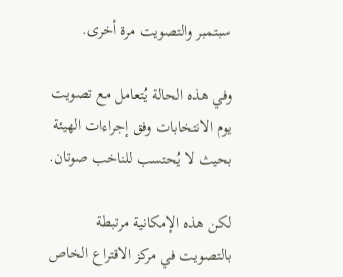سبتمبر والتصويت مرة أخرى.

وفي هذه الحالة يُتعامل مع تصويت يوم الانتخابات وفق إجراءات الهيئة بحيث لا يُحتسب للناخب صوتان.

لكن هذه الإمكانية مرتبطة بالتصويت في مركز الاقتراع الخاص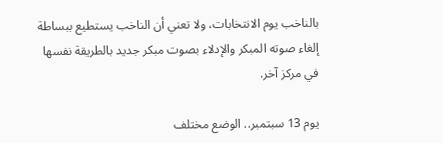بالناخب يوم الانتخابات، ولا تعني أن الناخب يستطيع ببساطة إلغاء صوته المبكر والإدلاء بصوت مبكر جديد بالطريقة نفسها في مركز آخر.

يوم 13 سبتمبر.. الوضع مختلف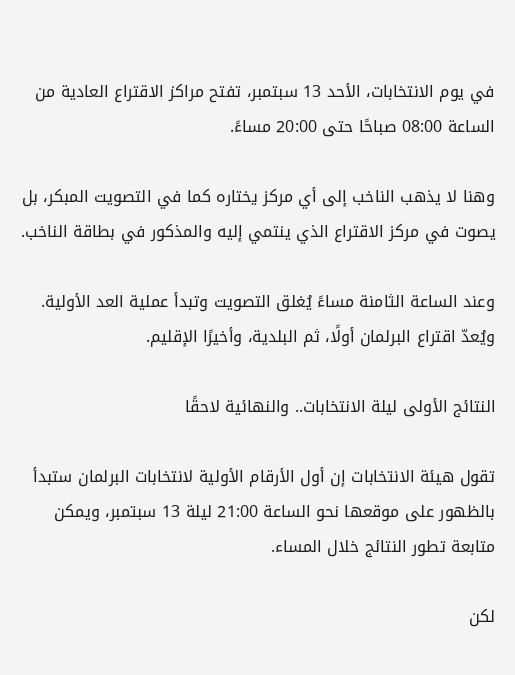في يوم الانتخابات، الأحد 13 سبتمبر، تفتح مراكز الاقتراع العادية من الساعة 08:00 صباحًا حتى 20:00 مساءً.

وهنا لا يذهب الناخب إلى أي مركز يختاره كما في التصويت المبكر، بل يصوت في مركز الاقتراع الذي ينتمي إليه والمذكور في بطاقة الناخب.

وعند الساعة الثامنة مساءً يُغلق التصويت وتبدأ عملية العد الأولية. ويُعدّ اقتراع البرلمان أولًا، ثم البلدية، وأخيرًا الإقليم.

النتائج الأولى ليلة الانتخابات.. والنهائية لاحقًا

تقول هيئة الانتخابات إن أول الأرقام الأولية لانتخابات البرلمان ستبدأ بالظهور على موقعها نحو الساعة 21:00 ليلة 13 سبتمبر، ويمكن متابعة تطور النتائج خلال المساء.

لكن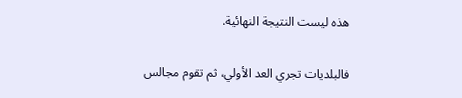هذه ليست النتيجة النهائية.

فالبلديات تجري العد الأولي، ثم تقوم مجالس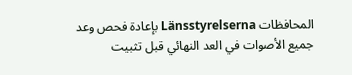المحافظات Länsstyrelserna بإعادة فحص وعد جميع الأصوات في العد النهائي قبل تثبيت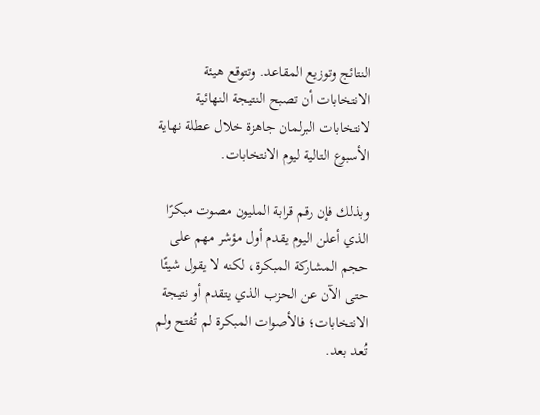النتائج وتوزيع المقاعد. وتتوقع هيئة الانتخابات أن تصبح النتيجة النهائية لانتخابات البرلمان جاهزة خلال عطلة نهاية الأسبوع التالية ليوم الانتخابات.

وبذلك فإن رقم قرابة المليون مصوت مبكرًا الذي أعلن اليوم يقدم أول مؤشر مهم على حجم المشاركة المبكرة، لكنه لا يقول شيئًا حتى الآن عن الحزب الذي يتقدم أو نتيجة الانتخابات؛ فالأصوات المبكرة لم تُفتح ولم تُعد بعد.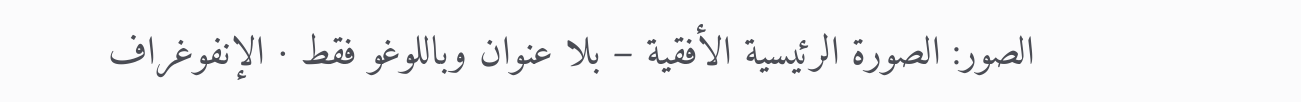الصور: الصورة الرئيسية الأفقية – بلا عنوان وباللوغو فقط · الإنفوغراف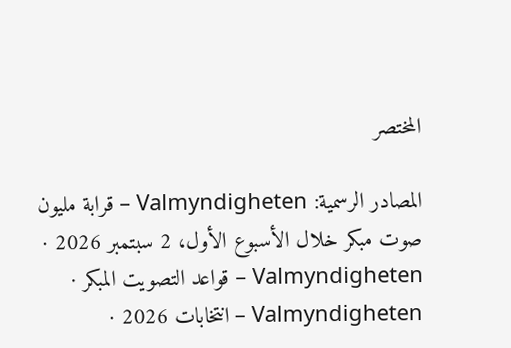المختصر

المصادر الرسمية: Valmyndigheten – قرابة مليون صوت مبكر خلال الأسبوع الأول، 2 سبتمبر 2026 · Valmyndigheten – قواعد التصويت المبكر · Valmyndigheten – انتخابات 2026 ·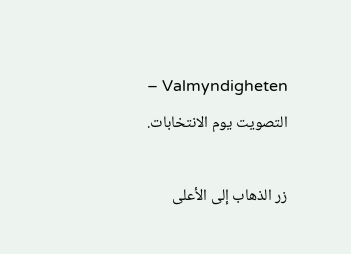Valmyndigheten – التصويت يوم الانتخابات.

زر الذهاب إلى الأعلى